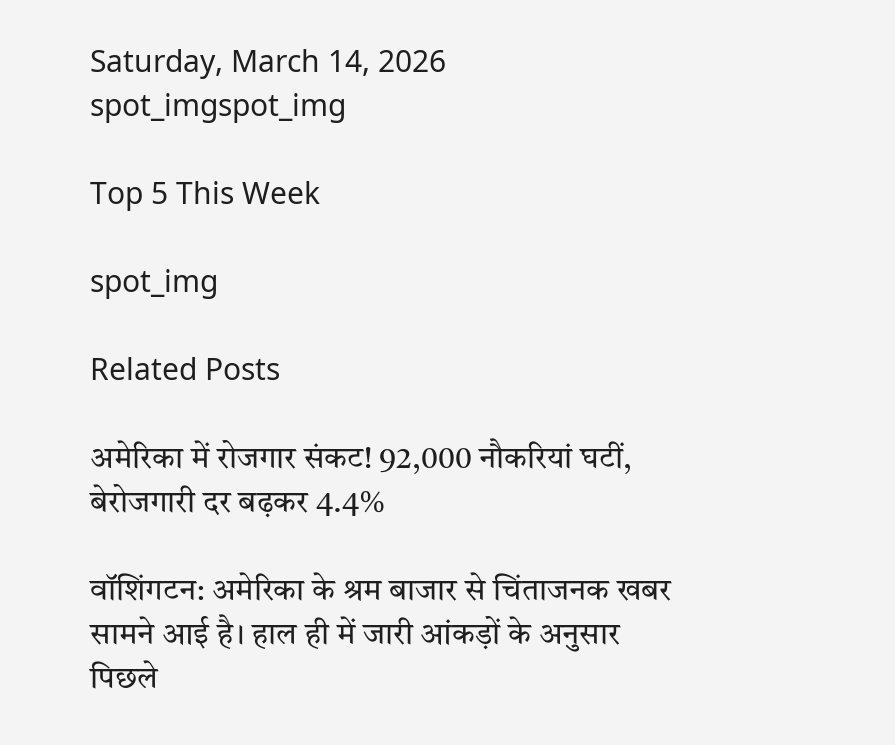Saturday, March 14, 2026
spot_imgspot_img

Top 5 This Week

spot_img

Related Posts

अमेरिका में रोजगार संकट! 92,000 नौकरियां घटीं, बेरोजगारी दर बढ़कर 4.4%

वॉशिंगटन: अमेरिका के श्रम बाजार से चिंताजनक खबर सामने आई है। हाल ही में जारी आंकड़ों के अनुसार पिछले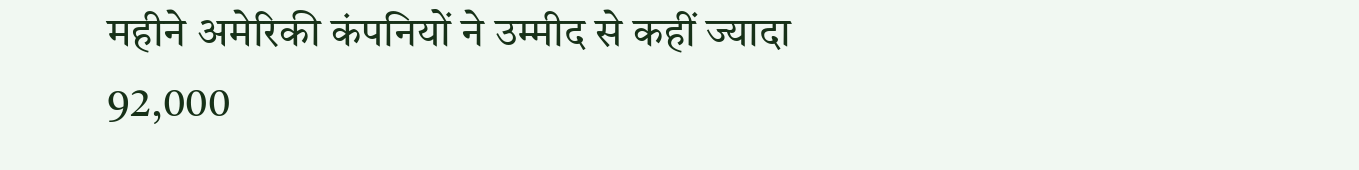महीने अमेरिकी कंपनियों ने उम्मीद से कहीं ज्यादा 92,000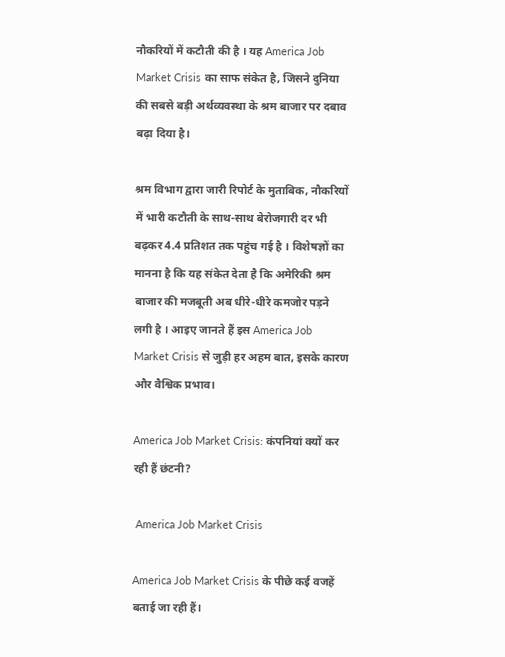नौकरियों में कटौती की है । यह America Job Market Crisis का साफ संकेत है, जिसने दुनिया की सबसे बड़ी अर्थव्यवस्था के श्रम बाजार पर दबाव बढ़ा दिया है।

श्रम विभाग द्वारा जारी रिपोर्ट के मुताबिक, नौकरियों में भारी कटौती के साथ-साथ बेरोजगारी दर भी बढ़कर 4.4 प्रतिशत तक पहुंच गई है । विशेषज्ञों का मानना है कि यह संकेत देता है कि अमेरिकी श्रम बाजार की मजबूती अब धीरे-धीरे कमजोर पड़ने लगी है । आइए जानते हैं इस America Job Market Crisis से जुड़ी हर अहम बात, इसके कारण और वैश्विक प्रभाव।

America Job Market Crisis: कंपनियां क्यों कर रही हैं छंटनी?

 America Job Market Crisis

America Job Market Crisis के पीछे कई वजहें बताई जा रही हैं।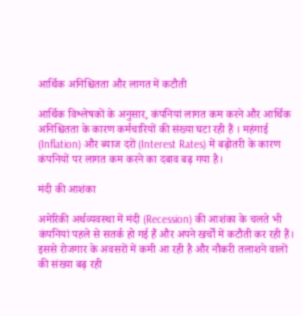आर्थिक अनिश्चितता और लागत में कटौती

आर्थिक विश्लेषकों के अनुसार, कंपनियां लागत कम करने और आर्थिक अनिश्चितता के कारण कर्मचारियों की संख्या घटा रही हैं । महंगाई (Inflation) और ब्याज दरों (Interest Rates) में बढ़ोतरी के कारण कंपनियों पर लागत कम करने का दबाव बढ़ गया है।

मंदी की आशंका

अमेरिकी अर्थव्यवस्था में मंदी (Recession) की आशंका के चलते भी कंपनियां पहले से सतर्क हो गई हैं और अपने खर्चों में कटौती कर रही हैं। इससे रोजगार के अवसरों में कमी आ रही है और नौकरी तलाशने वालों की संख्या बढ़ रही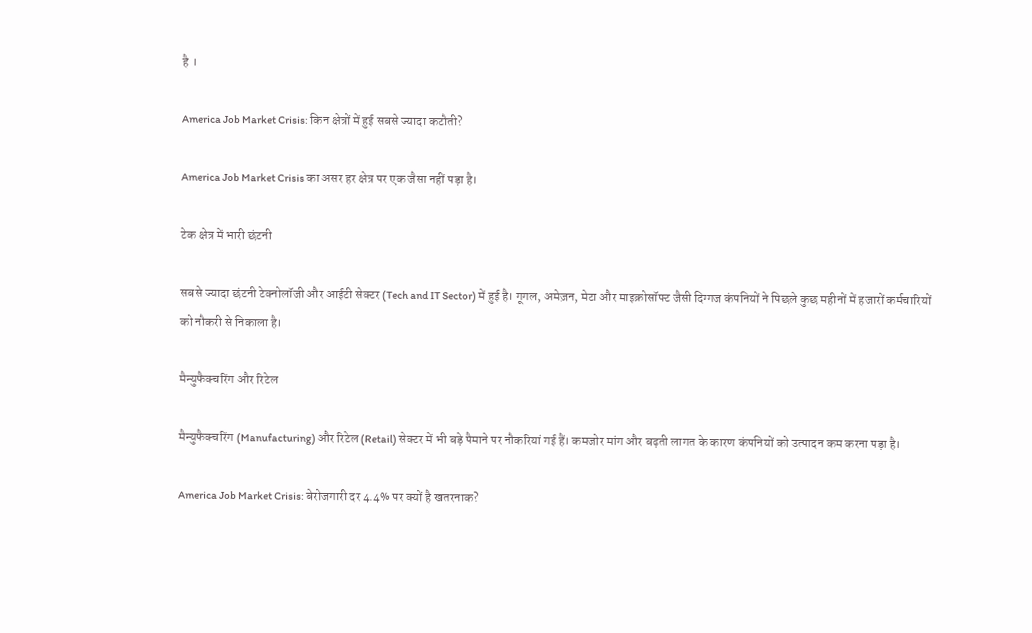है ।

America Job Market Crisis: किन क्षेत्रों में हुई सबसे ज्यादा कटौती?

America Job Market Crisis का असर हर क्षेत्र पर एक जैसा नहीं पड़ा है।

टेक क्षेत्र में भारी छंटनी

सबसे ज्यादा छंटनी टेक्नोलॉजी और आईटी सेक्टर (Tech and IT Sector) में हुई है। गूगल, अमेज़न, मेटा और माइक्रोसॉफ्ट जैसी दिग्गज कंपनियों ने पिछले कुछ महीनों में हजारों कर्मचारियों को नौकरी से निकाला है।

मैन्युफैक्चरिंग और रिटेल

मैन्युफैक्चरिंग (Manufacturing) और रिटेल (Retail) सेक्टर में भी बड़े पैमाने पर नौकरियां गई हैं। कमजोर मांग और बढ़ती लागत के कारण कंपनियों को उत्पादन कम करना पड़ा है।

America Job Market Crisis: बेरोजगारी दर 4.4% पर क्यों है खतरनाक?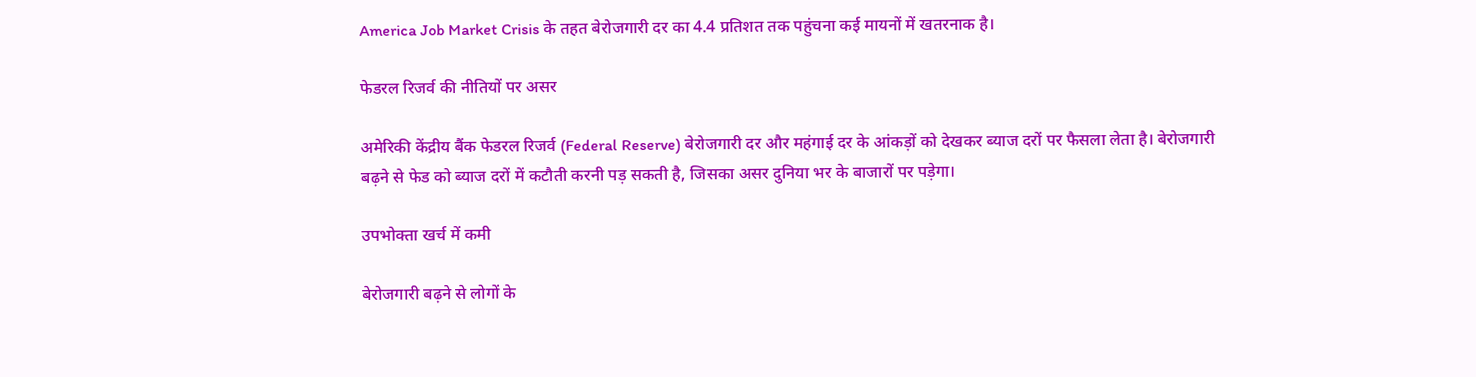America Job Market Crisis के तहत बेरोजगारी दर का 4.4 प्रतिशत तक पहुंचना कई मायनों में खतरनाक है।

फेडरल रिजर्व की नीतियों पर असर

अमेरिकी केंद्रीय बैंक फेडरल रिजर्व (Federal Reserve) बेरोजगारी दर और महंगाई दर के आंकड़ों को देखकर ब्याज दरों पर फैसला लेता है। बेरोजगारी बढ़ने से फेड को ब्याज दरों में कटौती करनी पड़ सकती है, जिसका असर दुनिया भर के बाजारों पर पड़ेगा।

उपभोक्ता खर्च में कमी

बेरोजगारी बढ़ने से लोगों के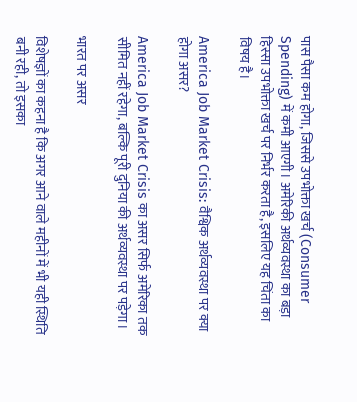पास पैसा कम होगा, जिससे उपभोक्ता खर्च (Consumer Spending) में कमी आएगी। अमेरिकी अर्थव्यवस्था का बड़ा हिस्सा उपभोक्ता खर्च पर निर्भर करता है, इसलिए यह चिंता का विषय है।

America Job Market Crisis: वैश्विक अर्थव्यवस्था पर क्या होगा असर?

America Job Market Crisis का असर सिर्फ अमेरिका तक सीमित नहीं रहेगा, बल्कि पूरी दुनिया की अर्थव्यवस्था पर पड़ेगा।

भारत पर असर

विशेषज्ञों का कहना है कि अगर आने वाले महीनों में भी यही स्थिति बनी रही, तो इसका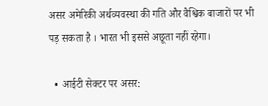असर अमेरिकी अर्थव्यवस्था की गति और वैश्विक बाजारों पर भी पड़ सकता है । भारत भी इससे अछूता नहीं रहेगा।

  • आईटी सेक्टर पर असर: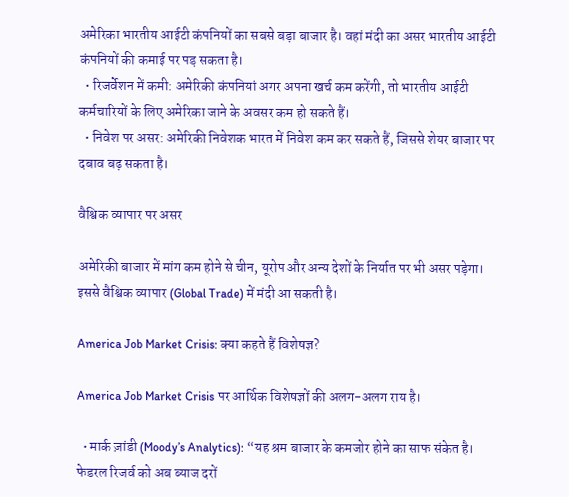अमेरिका भारतीय आईटी कंपनियों का सबसे बड़ा बाजार है। वहां मंदी का असर भारतीय आईटी कंपनियों की कमाई पर पड़ सकता है।
  • रिजर्वेशन में कमी: अमेरिकी कंपनियां अगर अपना खर्च कम करेंगी, तो भारतीय आईटी कर्मचारियों के लिए अमेरिका जाने के अवसर कम हो सकते हैं।
  • निवेश पर असर: अमेरिकी निवेशक भारत में निवेश कम कर सकते हैं, जिससे शेयर बाजार पर दबाव बढ़ सकता है।

वैश्विक व्यापार पर असर

अमेरिकी बाजार में मांग कम होने से चीन, यूरोप और अन्य देशों के निर्यात पर भी असर पड़ेगा। इससे वैश्विक व्यापार (Global Trade) में मंदी आ सकती है।

America Job Market Crisis: क्या कहते हैं विशेषज्ञ?

America Job Market Crisis पर आर्थिक विशेषज्ञों की अलग-अलग राय है।

  • मार्क ज़ांडी (Moody’s Analytics): “यह श्रम बाजार के कमजोर होने का साफ संकेत है। फेडरल रिजर्व को अब ब्याज दरों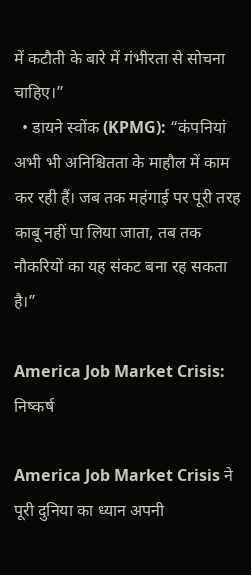में कटौती के बारे में गंभीरता से सोचना चाहिए।”
  • डायने स्वोंक (KPMG): “कंपनियां अभी भी अनिश्चितता के माहौल में काम कर रही हैं। जब तक महंगाई पर पूरी तरह काबू नहीं पा लिया जाता, तब तक नौकरियों का यह संकट बना रह सकता है।”

America Job Market Crisis: निष्कर्ष

America Job Market Crisis ने पूरी दुनिया का ध्यान अपनी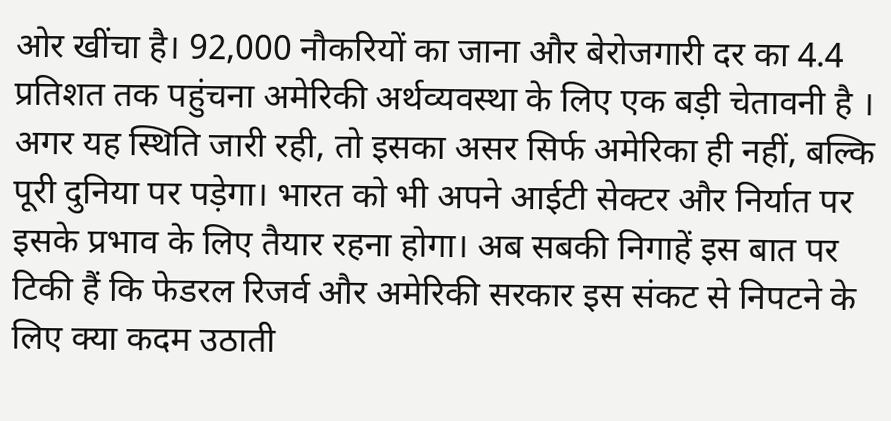ओर खींचा है। 92,000 नौकरियों का जाना और बेरोजगारी दर का 4.4 प्रतिशत तक पहुंचना अमेरिकी अर्थव्यवस्था के लिए एक बड़ी चेतावनी है । अगर यह स्थिति जारी रही, तो इसका असर सिर्फ अमेरिका ही नहीं, बल्कि पूरी दुनिया पर पड़ेगा। भारत को भी अपने आईटी सेक्टर और निर्यात पर इसके प्रभाव के लिए तैयार रहना होगा। अब सबकी निगाहें इस बात पर टिकी हैं कि फेडरल रिजर्व और अमेरिकी सरकार इस संकट से निपटने के लिए क्या कदम उठाती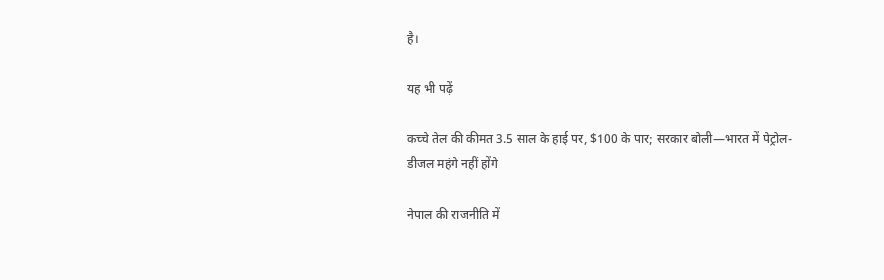है।

यह भी पढ़ें

कच्चे तेल की कीमत 3.5 साल के हाई पर, $100 के पार; सरकार बोली—भारत में पेट्रोल-डीजल महंगे नहीं होंगे

नेपाल की राजनीति में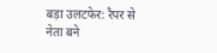बड़ा उलटफेर: रैपर से नेता बने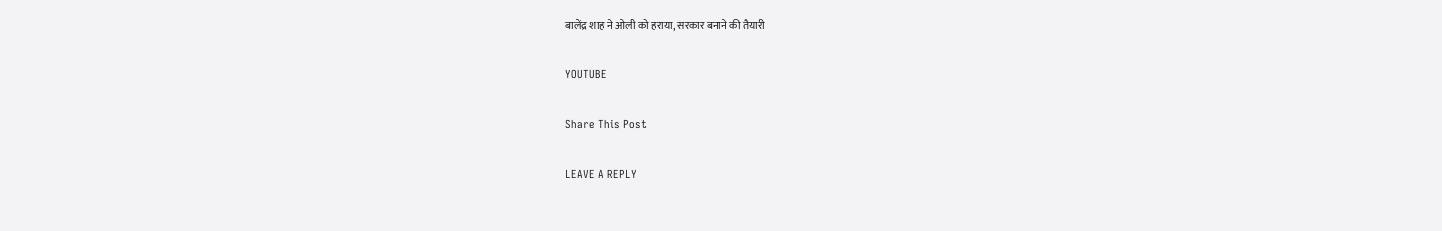बालेंद्र शाह ने ओली को हराया, सरकार बनाने की तैयारी

YOUTUBE

Share This Post

LEAVE A REPLY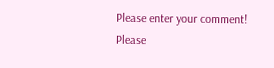Please enter your comment!
Please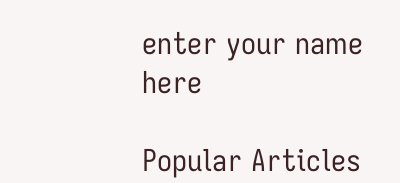enter your name here

Popular Articles